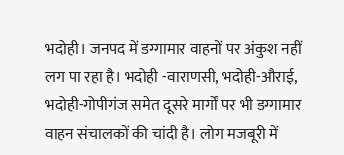भदोही। जनपद में डग्गामार वाहनों पर अंकुश नहीं लग पा रहा है। भदोही -वाराणसी, भदोही-औराई, भदोही-गोपीगंज समेत दूसरे मार्गों पर भी डग्गामार वाहन संचालकों की चांदी है। लोग मजबूरी में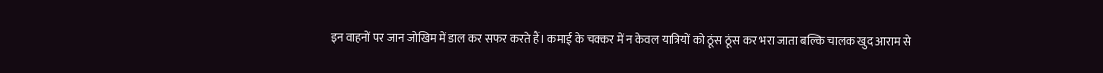इन वाहनों पर जान जोखिम में डाल कर सफर करते हैं। कमाई के चक्कर में न केवल यात्रियों को ठूंस ठूंस कर भरा जाता बल्कि चालक खुद आराम से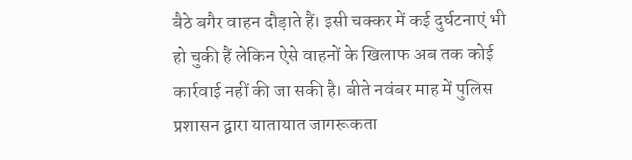बैठे बगैर वाहन दौड़ाते हैं। इसी चक्कर में कई दुर्घटनाएं भी हो चुकी हैं लेकिन ऐसे वाहनों के खिलाफ अब तक कोई कार्रवाई नहीं की जा सकी है। बीते नवंबर माह में पुलिस प्रशासन द्वारा यातायात जागरूकता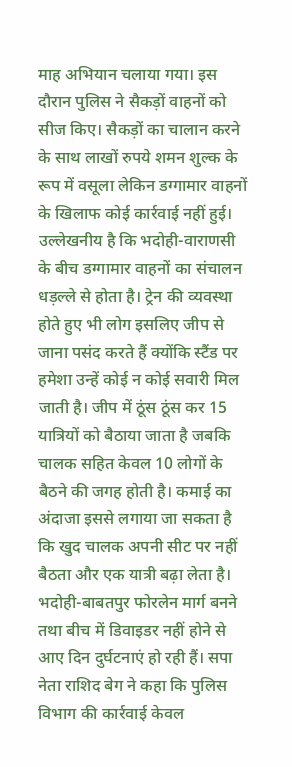माह अभियान चलाया गया। इस दौरान पुलिस ने सैकड़ों वाहनों को सीज किए। सैकड़ों का चालान करने के साथ लाखों रुपये शमन शुल्क के रूप में वसूला लेकिन डग्गामार वाहनों के खिलाफ कोई कार्रवाई नहीं हुई। उल्लेखनीय है कि भदोही-वाराणसी के बीच डग्गामार वाहनों का संचालन धड़ल्ले से होता है। ट्रेन की व्यवस्था होते हुए भी लोग इसलिए जीप से जाना पसंद करते हैं क्योंकि स्टैंड पर हमेशा उन्हें कोई न कोई सवारी मिल जाती है। जीप में ठूंस ठूंस कर 15 यात्रियों को बैठाया जाता है जबकि चालक सहित केवल 10 लोगों के बैठने की जगह होती है। कमाई का अंदाजा इससे लगाया जा सकता है कि खुद चालक अपनी सीट पर नहीं बैठता और एक यात्री बढ़ा लेता है। भदोही-बाबतपुर फोरलेन मार्ग बनने तथा बीच में डिवाइडर नहीं होने से आए दिन दुर्घटनाएं हो रही हैं। सपा नेता राशिद बेग ने कहा कि पुलिस विभाग की कार्रवाई केवल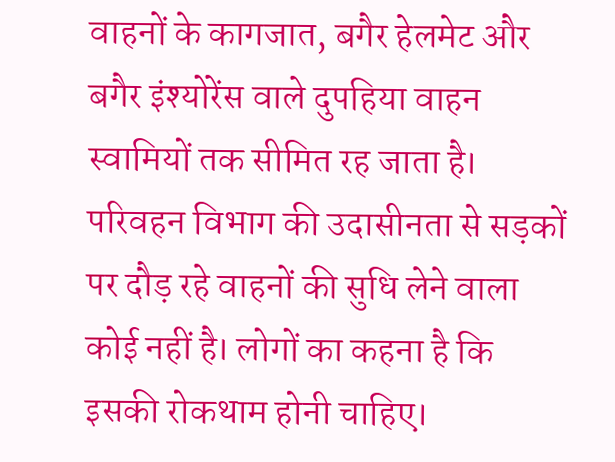वाहनों के कागजात, बगैर हेलमेट और बगैर इंश्योरेंस वाले दुपहिया वाहन स्वामियों तक सीमित रह जाता है। परिवहन विभाग की उदासीनता से सड़कों पर दौड़ रहे वाहनों की सुधि लेने वाला कोई नहीं है। लोगों का कहना है कि इसकी रोकथाम होनी चाहिए।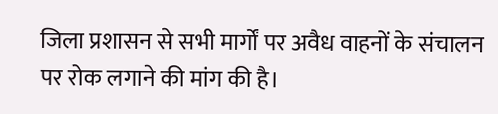जिला प्रशासन से सभी मार्गों पर अवैध वाहनों के संचालन पर रोक लगाने की मांग की है।